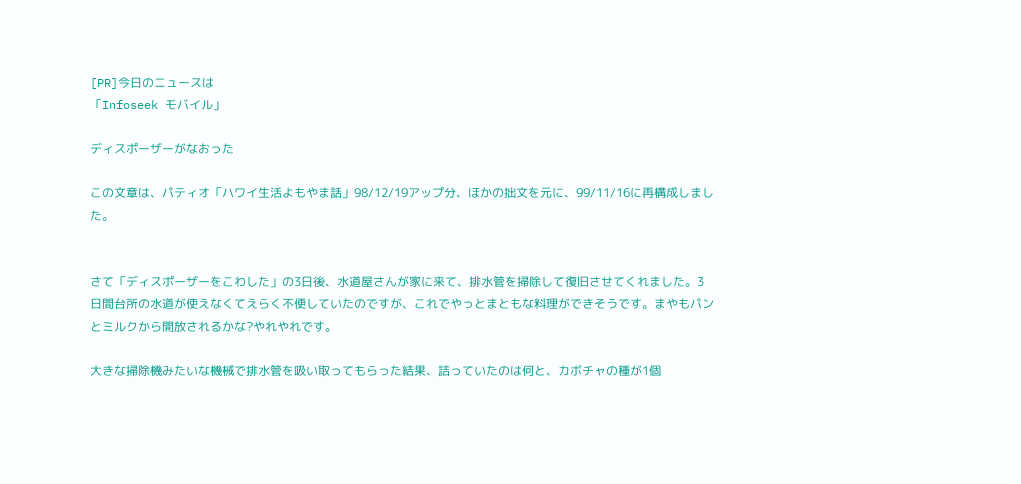[PR]今日のニュースは
「Infoseek モバイル」

ディスポーザーがなおった

この文章は、パティオ「ハワイ生活よもやま話」98/12/19アップ分、ほかの拙文を元に、99/11/16に再構成しました。


さて「ディスポーザーをこわした」の3日後、水道屋さんが家に来て、排水管を掃除して復旧させてくれました。3日間台所の水道が使えなくてえらく不便していたのですが、これでやっとまともな料理ができそうです。まやもパンとミルクから開放されるかな?やれやれです。

大きな掃除機みたいな機械で排水管を吸い取ってもらった結果、詰っていたのは何と、カボチャの種が1個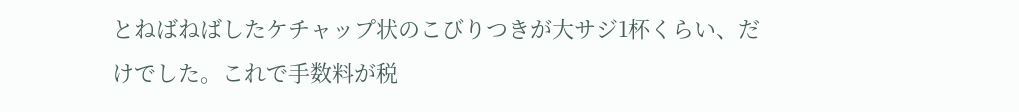とねばねばしたケチャップ状のこびりつきが大サジ1杯くらい、だけでした。これで手数料が税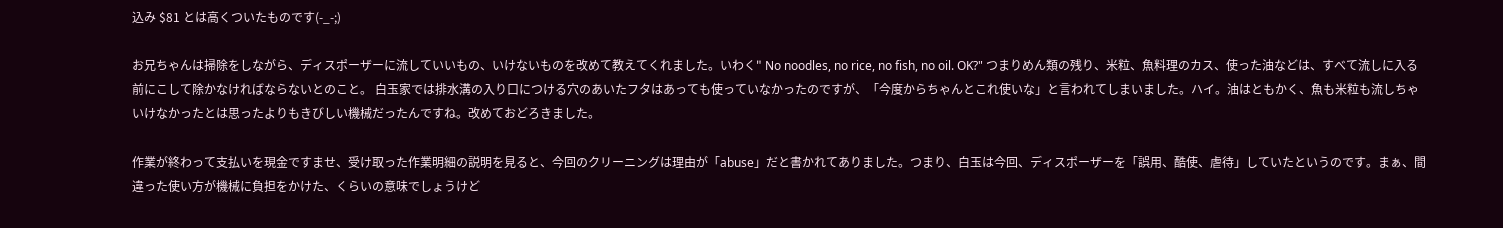込み $81 とは高くついたものです(-_-;)

お兄ちゃんは掃除をしながら、ディスポーザーに流していいもの、いけないものを改めて教えてくれました。いわく" No noodles, no rice, no fish, no oil. OK?" つまりめん類の残り、米粒、魚料理のカス、使った油などは、すべて流しに入る前にこして除かなければならないとのこと。 白玉家では排水溝の入り口につける穴のあいたフタはあっても使っていなかったのですが、「今度からちゃんとこれ使いな」と言われてしまいました。ハイ。油はともかく、魚も米粒も流しちゃいけなかったとは思ったよりもきびしい機械だったんですね。改めておどろきました。

作業が終わって支払いを現金ですませ、受け取った作業明細の説明を見ると、今回のクリーニングは理由が「abuse」だと書かれてありました。つまり、白玉は今回、ディスポーザーを「誤用、酷使、虐待」していたというのです。まぁ、間違った使い方が機械に負担をかけた、くらいの意味でしょうけど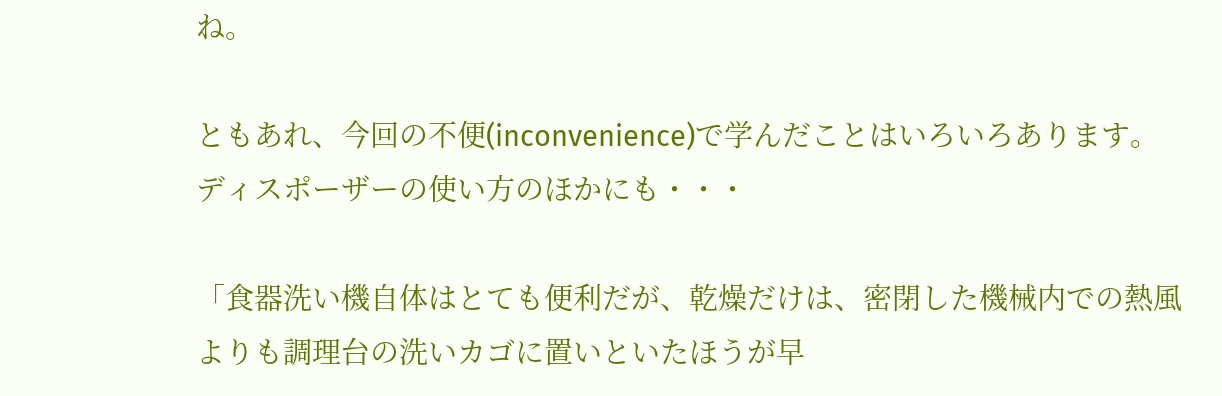ね。

ともあれ、今回の不便(inconvenience)で学んだことはいろいろあります。
ディスポーザーの使い方のほかにも・・・

「食器洗い機自体はとても便利だが、乾燥だけは、密閉した機械内での熱風よりも調理台の洗いカゴに置いといたほうが早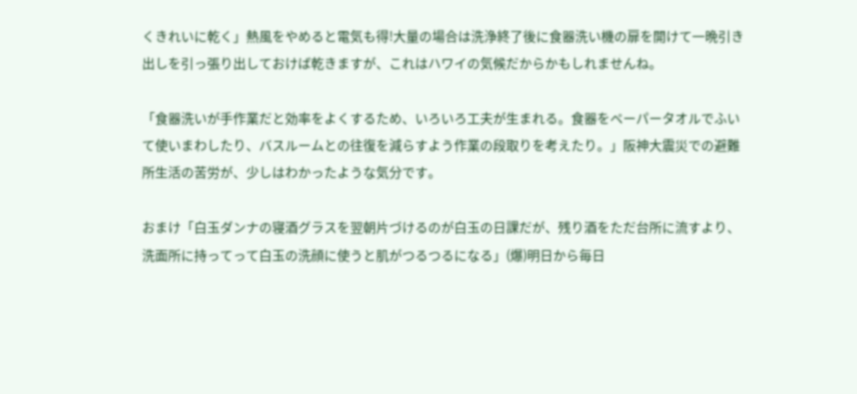くきれいに乾く」熱風をやめると電気も得!大量の場合は洗浄終了後に食器洗い機の扉を開けて一晩引き出しを引っ張り出しておけば乾きますが、これはハワイの気候だからかもしれませんね。

「食器洗いが手作業だと効率をよくするため、いろいろ工夫が生まれる。食器をペーパータオルでふいて使いまわしたり、バスルームとの往復を減らすよう作業の段取りを考えたり。」阪神大震災での避難所生活の苦労が、少しはわかったような気分です。

おまけ「白玉ダンナの寝酒グラスを翌朝片づけるのが白玉の日課だが、残り酒をただ台所に流すより、洗面所に持ってって白玉の洗顔に使うと肌がつるつるになる」(爆)明日から毎日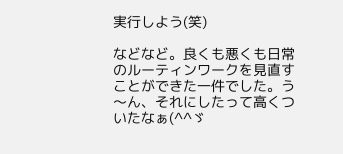実行しよう(笑)

などなど。良くも悪くも日常のルーティンワークを見直すことができた一件でした。う〜ん、それにしたって高くついたなぁ(^^ゞ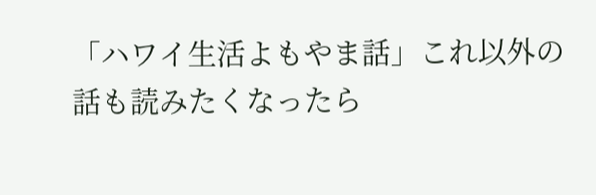「ハワイ生活よもやま話」これ以外の話も読みたくなったら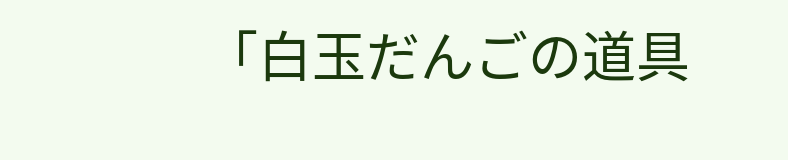「白玉だんごの道具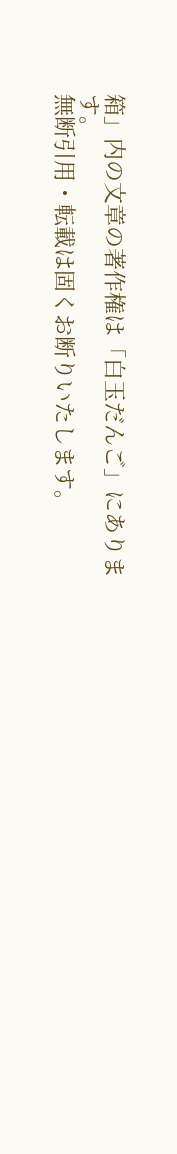箱」内の文章の著作権は「白玉だんご」にあります。
無断引用・転載は固くお断りいたします。